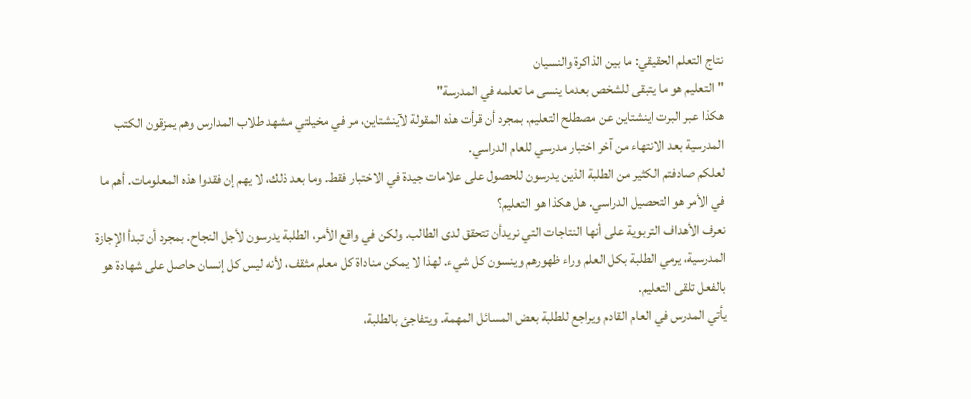نتاج التعلم الحقيقي: ما بين الذاكرة والنسيان
"التعليم هو ما يتبقى للشخص بعدما ينسى ما تعلمه في المدرسة"
هكذا عبر البرت اينشتاين عن مصطلح التعليم. بمجرد أن قرأت هذه المقولة لآينشتاين، مر في مخيلتي مشهد طلاب المدارس وهم يمزقون الكتب المدرسية بعد الانتهاء من آخر اختبار مدرسي للعام الدراسي.
لعلكم صادفتم الكثير من الطلبة الذين يدرسون للحصول على علامات جيدة في الاختبار فقط. وما بعد ذلك، لا يهم إن فقدوا هذه المعلومات. أهم ما في الأمر هو التحصيل الدراسي. هل هكذا هو التعليم؟
نعرف الأهداف التربوية على أنها النتاجات التي نريدأن تتحقق لدى الطالب. ولكن في واقع الأمر، الطلبة يدرسون لأجل النجاح. بمجرد أن تبدأ الإجازة المدرسية، يرمي الطلبة بكل العلم وراء ظهورهم وينسون كل شيء. لهذا لا يمكن مناداة كل معلم مثقف، لأنه ليس كل إنسان حاصل على شهادة هو بالفعل تلقى التعليم.
يأتي المدرس في العام القادم ويراجع للطلبة بعض المسائل المهمة. ويتفاجئ بالطلبة،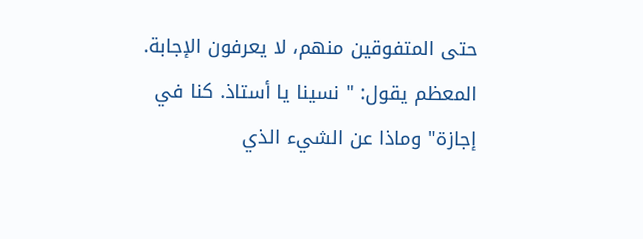حتى المتفوقين منهم، لا يعرفون الإجابة. المعظم يقول: " نسينا يا أستاذ. كنا في إجازة" وماذا عن الشيء الذي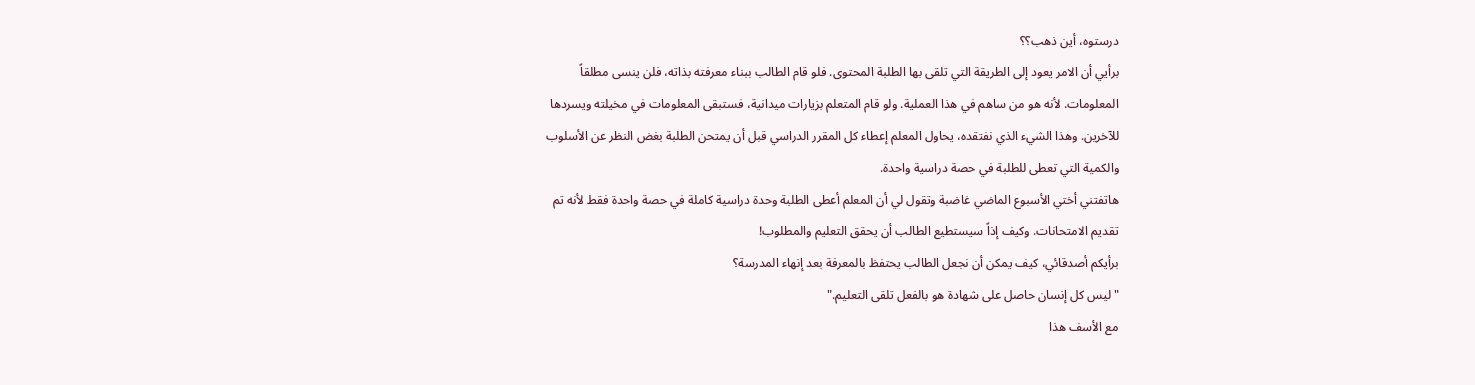درستوه، أين ذهب؟؟
برأيي أن الامر يعود إلى الطريقة التي تلقى بها الطلبة المحتوى. فلو قام الطالب ببناء معرفته بذاته، فلن ينسى مطلقاً المعلومات. لأنه هو من ساهم في هذا العملية. ولو قام المتعلم بزيارات ميدانية، فستبقى المعلومات في مخيلته ويسردها للآخرين. وهذا الشيء الذي نفتقده، يحاول المعلم إعطاء كل المقرر الدراسي قبل أن يمتحن الطلبة بغض النظر عن الأسلوب والكمية التي تعطى للطلبة في حصة دراسية واحدة.
هاتفتني أختي الأسبوع الماضي غاضبة وتقول لي أن المعلم أعطى الطلبة وحدة دراسية كاملة في حصة واحدة فقط لأنه تم تقديم الامتحانات. وكيف إذاً سيستطيع الطالب أن يحقق التعليم والمطلوب!
برأيكم أصدقائي، كيف يمكن أن نجعل الطالب يحتفظ بالمعرفة بعد إنهاء المدرسة؟
"ليس كل إنسان حاصل على شهادة هو بالفعل تلقى التعليم."
مع الأسف هذا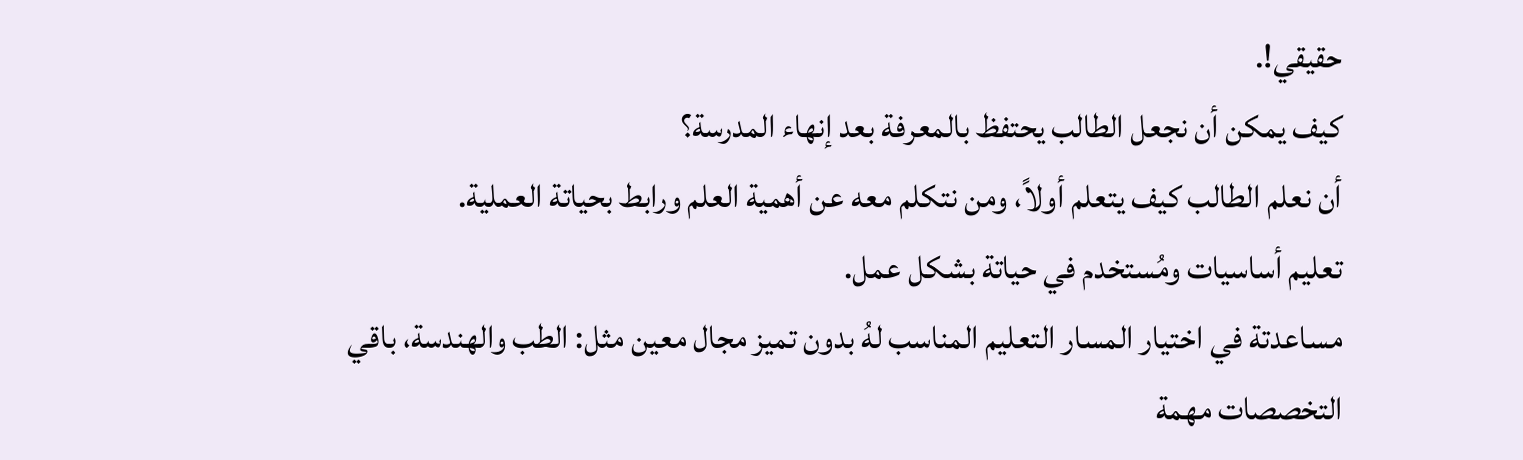حقيقي!.
كيف يمكن أن نجعل الطالب يحتفظ بالمعرفة بعد إنهاء المدرسة؟
أن نعلم الطالب كيف يتعلم أولاً، ومن نتكلم معه عن أهمية العلم ورابط بحياتة العملية.
تعليم أساسيات ومُستخدم في حياتة بشكل عمل.
مساعدتة في اختيار المسار التعليم المناسب لهُ بدون تميز مجال معين مثل: الطب والهندسة، باقي التخصصات مهمة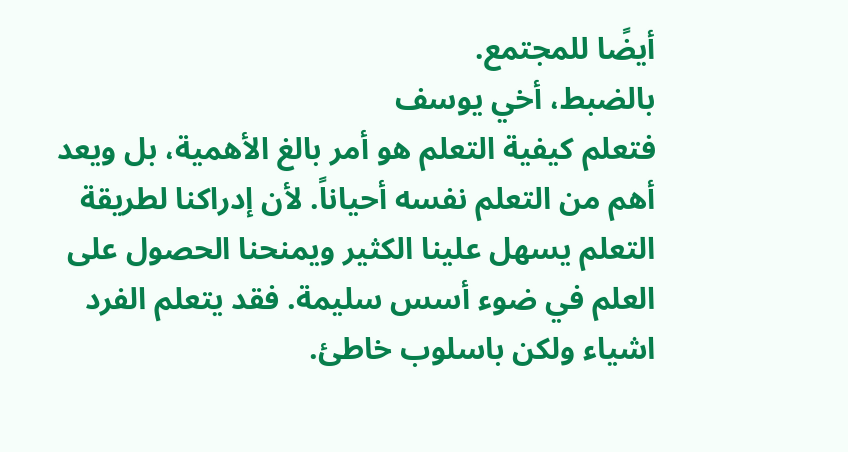أيضًا للمجتمع.
بالضبط، أخي يوسف
فتعلم كيفية التعلم هو أمر بالغ الأهمية، بل ويعد أهم من التعلم نفسه أحياناً. لأن إدراكنا لطريقة التعلم يسهل علينا الكثير ويمنحنا الحصول على العلم في ضوء أسس سليمة. فقد يتعلم الفرد اشياء ولكن باسلوب خاطئ.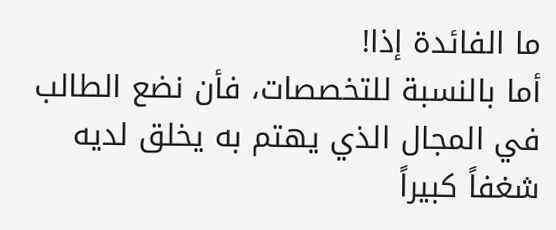ما الفائدة إذا!
أما بالنسبة للتخصصات، فأن نضع الطالب في المجال الذي يهتم به يخلق لديه شغفاً كبيراً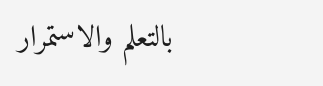بالتعلم والاستمرار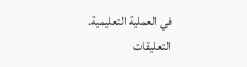في العملية التعليمية.
التعليقات